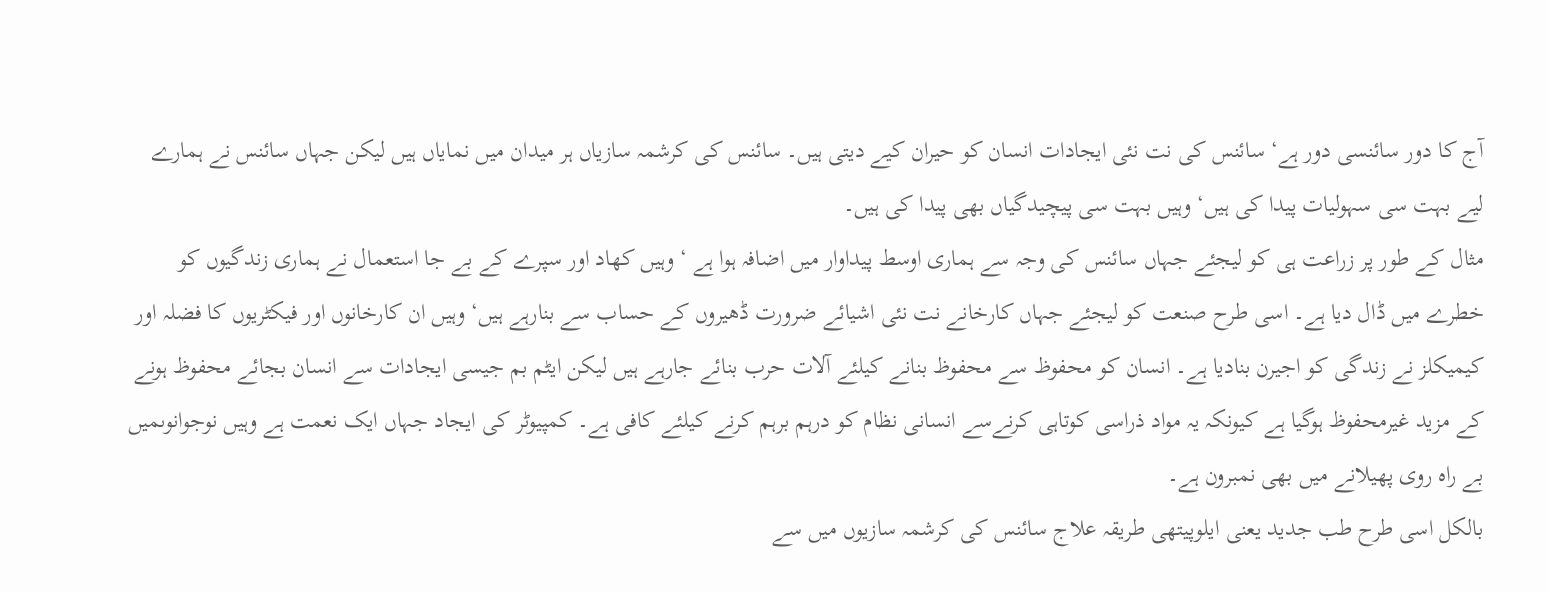آج کا دور سائنسی دور ہے‘ سائنس کی نت نئی ایجادات انسان کو حیران کیے دیتی ہیں۔ سائنس کی کرشمہ سازیاں ہر میدان میں نمایاں ہیں لیکن جہاں سائنس نے ہمارے لیے بہت سی سہولیات پیدا کی ہیں‘ وہیں بہت سی پیچیدگیاں بھی پیدا کی ہیں۔
مثال کے طور پر زراعت ہی کو لیجئے جہاں سائنس کی وجہ سے ہماری اوسط پیداوار میں اضافہ ہوا ہے ‘ وہیں کھاد اور سپرے کے بے جا استعمال نے ہماری زندگیوں کو خطرے میں ڈال دیا ہے۔ اسی طرح صنعت کو لیجئے جہاں کارخانے نت نئی اشیائے ضرورت ڈھیروں کے حساب سے بنارہے ہیں‘ وہیں ان کارخانوں اور فیکٹریوں کا فضلہ اور کیمیکلز نے زندگی کو اجیرن بنادیا ہے۔ انسان کو محفوظ سے محفوظ بنانے کیلئے آلات حرب بنائے جارہے ہیں لیکن ایٹم بم جیسی ایجادات سے انسان بجائے محفوظ ہونے کے مزید غیرمحفوظ ہوگیا ہے کیونکہ یہ مواد ذراسی کوتاہی کرنےسے انسانی نظام کو درہم برہم کرنے کیلئے کافی ہے۔ کمپیوٹر کی ایجاد جہاں ایک نعمت ہے وہیں نوجوانوںمیں بے راہ روی پھیلانے میں بھی نمبرون ہے۔
بالکل اسی طرح طب جدید یعنی ایلوپیتھی طریقہ علاج سائنس کی کرشمہ سازیوں میں سے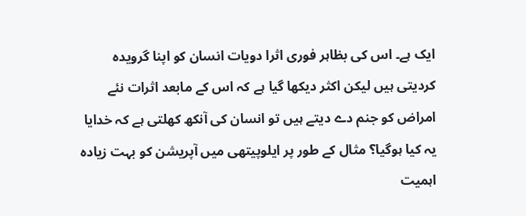ایک ہے۔ اس کی بظاہر فوری اثرا دویات انسان کو اپنا گرویدہ کردیتی ہیں لیکن اکثر دیکھا گیا ہے کہ اس کے مابعد اثرات نئے امراض کو جنم دے دیتے ہیں تو انسان کی آنکھ کھلتی ہے کہ خدایا یہ کیا ہوگیا؟ مثال کے طور پر ایلوپیتھی میں آپریشن کو بہت زیادہ اہمیت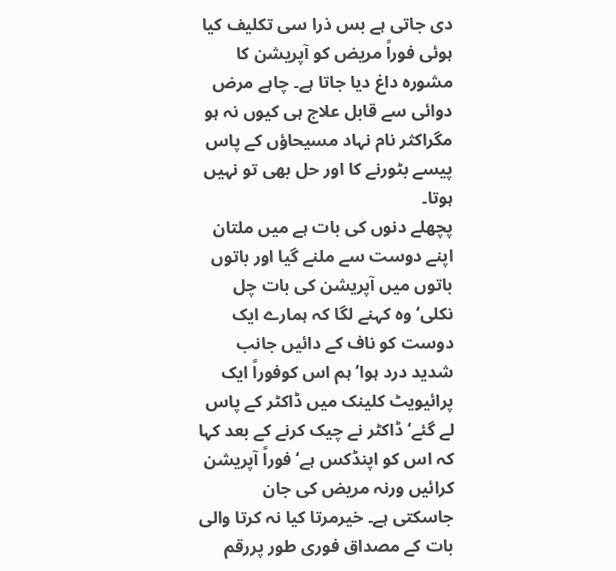دی جاتی ہے بس ذرا سی تکلیف کیا ہوئی فوراً مریض کو آپریشن کا مشورہ داغ دیا جاتا ہے۔ چاہے مرض دوائی سے قابل علاج ہی کیوں نہ ہو مگراکثر نام نہاد مسیحاؤں کے پاس پیسے بٹورنے کا اور حل بھی تو نہیں ہوتا۔
پچھلے دنوں کی بات ہے میں ملتان اپنے دوست سے ملنے گیا اور باتوں باتوں میں آپریشن کی بات چل نکلی‘ وہ کہنے لگا کہ ہمارے ایک دوست کو ناف کے دائیں جانب شدید درد ہوا‘ ہم اس کوفوراً ایک پرائیویٹ کلینک میں ڈاکٹر کے پاس لے گئے‘ ڈاکٹر نے چیک کرنے کے بعد کہا کہ اس کو اپنڈکس ہے‘ فوراً آپریشن کرائیں ورنہ مریض کی جان جاسکتی ہے۔ خیرمرتا کیا نہ کرتا والی بات کے مصداق فوری طور پررقم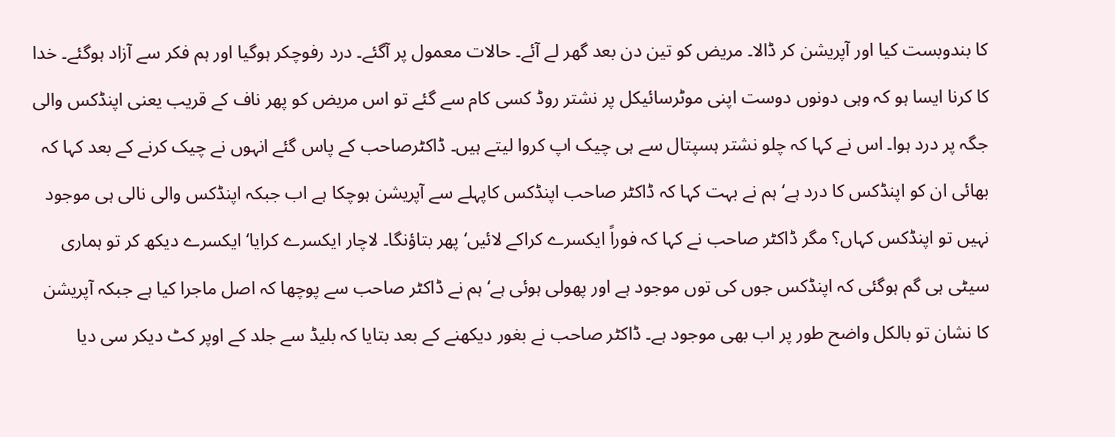کا بندوبست کیا اور آپریشن کر ڈالا۔ مریض کو تین دن بعد گھر لے آئے۔ حالات معمول پر آگئے۔ درد رفوچکر ہوگیا اور ہم فکر سے آزاد ہوگئے۔ خدا کا کرنا ایسا ہو کہ وہی دونوں دوست اپنی موٹرسائیکل پر نشتر روڈ کسی کام سے گئے تو اس مریض کو پھر ناف کے قریب یعنی اپنڈکس والی جگہ پر درد ہوا۔ اس نے کہا کہ چلو نشتر ہسپتال سے ہی چیک اپ کروا لیتے ہیں۔ ڈاکٹرصاحب کے پاس گئے انہوں نے چیک کرنے کے بعد کہا کہ بھائی ان کو اپنڈکس کا درد ہے‘ ہم نے بہت کہا کہ ڈاکٹر صاحب اپنڈکس کاپہلے سے آپریشن ہوچکا ہے اب جبکہ اپنڈکس والی نالی ہی موجود نہیں تو اپنڈکس کہاں؟ مگر ڈاکٹر صاحب نے کہا کہ فوراً ایکسرے کراکے لائیں‘ پھر بتاؤنگا۔ لاچار ایکسرے کرایا‘ ایکسرے دیکھ کر تو ہماری سیٹی ہی گم ہوگئی کہ اپنڈکس جوں کی توں موجود ہے اور پھولی ہوئی ہے‘ ہم نے ڈاکٹر صاحب سے پوچھا کہ اصل ماجرا کیا ہے جبکہ آپریشن کا نشان تو بالکل واضح طور پر اب بھی موجود ہے۔ ڈاکٹر صاحب نے بغور دیکھنے کے بعد بتایا کہ بلیڈ سے جلد کے اوپر کٹ دیکر سی دیا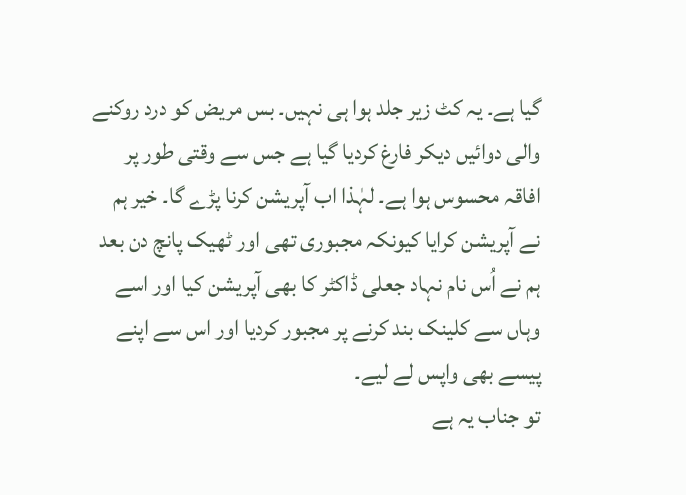گیا ہے۔ یہ کٹ زیر جلد ہوا ہی نہیں۔ بس مریض کو درد روکنے والی دوائیں دیکر فارغ کردیا گیا ہے جس سے وقتی طور پر افاقہ محسوس ہوا ہے۔ لہٰذا اب آپریشن کرنا پڑے گا۔ خیر ہم نے آپریشن کرایا کیونکہ مجبوری تھی اور ٹھیک پانچ دن بعد ہم نے اُس نام نہاد جعلی ڈاکٹر کا بھی آپریشن کیا اور اسے وہاں سے کلینک بند کرنے پر مجبور کردیا اور اس سے اپنے پیسے بھی واپس لے لیے۔
تو جناب یہ ہے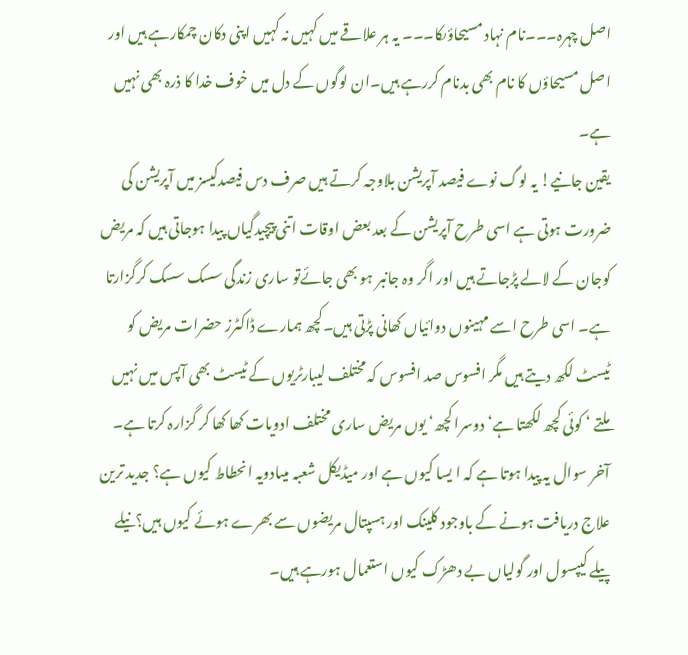اصل چہرہ۔۔۔نام نہاد مسیحاؤںکا۔۔۔ یہ ہر علاقے میں کہیں نہ کہیں اپنی دکان چمکارہے ہیں اور اصل مسیحاؤں کا نام بھی بدنام کررہے ہیں۔ان لوگوں کے دل میں خوف خدا کا ذرہ بھی نہیں ہے۔
یقین جانیے! یہ لوگ نوے فیصد آپریشن بلاوجہ کرتے ہیں صرف دس فیصدکیسز میں آپریشن کی ضرورت ہوتی ہے اسی طرح آپریشن کے بعد بعض اوقات اتنی پیچیدگیاں پیدا ہوجاتی ہیں کہ مریض کوجان کے لالے پڑجاتے ہیں اور اگر وہ جانبر ہو بھی جائےتو ساری زندگی سسک سسک کرگزارتا ہے۔ اسی طرح اسے مہینوں دوائیاں کھانی پڑتی ہیں۔کچھ ہمارے ڈاکٹرز حضرات مریض کو ٹیسٹ لکھ دیتے ہیں مگر افسوس صد افسوس کہ مختلف لیبارٹریوں کے ٹیسٹ بھی آپس میں نہیں ملتے ‘ کوئی کچھ لکھتا ہے‘ دوسرا کچھ‘ یوں مریض ساری مختلف ادویات کھا کھا کر گزارہ کرتا ہے۔
آخر سوال یہ پیدا ہوتا ہے کہ ا یسا کیوں ہے اور میڈیکل شعبہ میںادویہ انحطاط کیوں ہے؟ جدید ترین علاج دریافت ہونے کے باوجود کلینک اور ہسپتال مریضوں سے بھرے ہوئے کیوں ہیں؟نیلے پیلے کیپسول اور گولیاں بے دھڑک کیوں استعمال ہورہے ہیں۔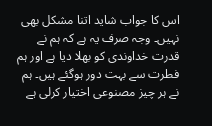اس کا جواب شاید اتنا مشکل بھی نہیں۔ وجہ صرف یہ ہے کہ ہم نے قدرت خداوندی کو بھلا دیا ہے اور ہم فطرت سے بہت دور ہوگئے ہیں۔ ہم نے ہر چیز مصنوعی اختیار کرلی ہے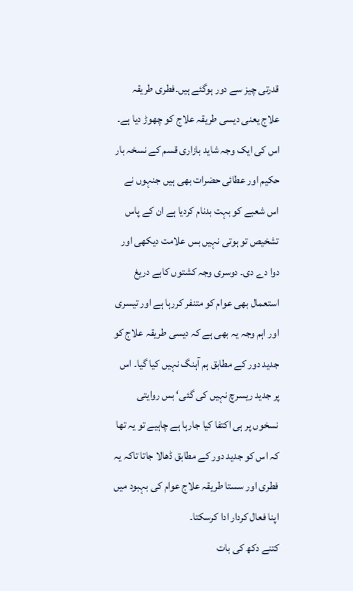قدرتی چیز سے دور ہوگئے ہیں۔فطری طریقہ علاج یعنی دیسی طریقہ علاج کو چھوڑ دیا ہے۔ اس کی ایک وجہ شاید بازاری قسم کے نسخہ بار حکیم اور عطائی حضرات بھی ہیں جنہوں نے اس شعبے کو بہت بدنام کردیا ہے ان کے پاس تشخیص تو ہوتی نہیں بس علامت دیکھی اور دوا دے دی۔ دوسری وجہ کشتوں کابے دریغ استعمال بھی عوام کو متنفر کررہا ہے اور تیسری اور اہم وجہ یہ بھی ہے کہ دیسی طریقہ علاج کو جدید دور کے مطابق ہم آہنگ نہیں کیا گیا۔ اس پر جدید ریسرچ نہیں کی گئی‘ بس روایتی نسخوں پر ہی اکتفا کیا جارہا ہے چاہیے تو یہ تھا کہ اس کو جدید دور کے مطابق ڈھالا جاتا تاکہ یہ فطری اور سستا طریقہ علاج عوام کی بہبود میں اپنا فعال کردار ادا کرسکتا۔
کتنے دکھ کی بات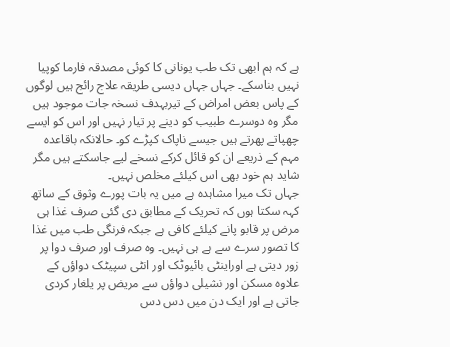ہے کہ ہم ابھی تک طب یونانی کا کوئی مصدقہ فارما کوپیا نہیں بناسکے۔ جہاں جہاں دیسی طریقہ علاج رائج ہیں لوگوں کے پاس بعض امراض کے تیربہدف نسخہ جات موجود ہیں مگر وہ دوسرے طبیب کو دینے پر تیار نہیں اور اس کو ایسے چھپاتے پھرتے ہیں جیسے ناپاک کپڑے کو۔ حالانکہ باقاعدہ مہم کے ذریعے ان کو قائل کرکے نسخے لیے جاسکتے ہیں مگر شاید ہم خود بھی اس کیلئے مخلص نہیں۔
جہاں تک میرا مشاہدہ ہے میں یہ بات پورے وثوق کے ساتھ کہہ سکتا ہوں کہ تحریک کے مطابق دی گئی صرف غذا ہی مرض پر قابو پانے کیلئے کافی ہے جبکہ فرنگی طب میں غذا کا تصور سرے سے ہے ہی نہیں۔ وہ صرف اور صرف دوا پر زور دیتی ہے اوراینٹی بائیوٹک اور انٹی سپیٹک دواؤں کے علاوہ مسکن اور نشیلی دواؤں سے مریض پر یلغار کردی جاتی ہے اور ایک دن میں دس دس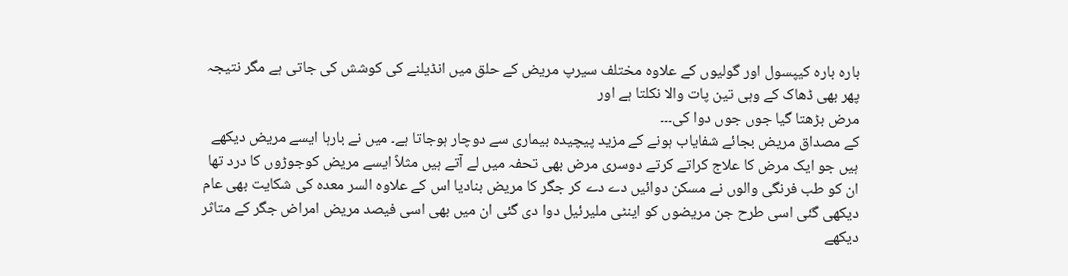بارہ بارہ کیپسول اور گولیوں کے علاوہ مختلف سیرپ مریض کے حلق میں انڈیلنے کی کوشش کی جاتی ہے مگر نتیجہ پھر بھی ڈھاک کے وہی تین پات والا نکلتا ہے اور
مرض بڑھتا گیا جوں جوں دوا کی۔۔۔
کے مصداق مریض بجائے شفایاب ہونے کے مزید پیچیدہ بیماری سے دوچار ہوجاتا ہے۔ میں نے بارہا ایسے مریض دیکھے ہیں جو ایک مرض کا علاج کراتے کرتے دوسری مرض بھی تحفہ میں لے آتے ہیں مثلاً ایسے مریض کوجوڑوں کا درد تھا ان کو طب فرنگی والوں نے مسکن دوائیں دے دے کر جگر کا مریض بنادیا اس کے علاوہ السر معدہ کی شکایت بھی عام دیکھی گئی اسی طرح جن مریضوں کو اینٹی ملیرئیل دوا دی گئی ان میں بھی اسی فیصد مریض امراض جگر کے متاثر دیکھے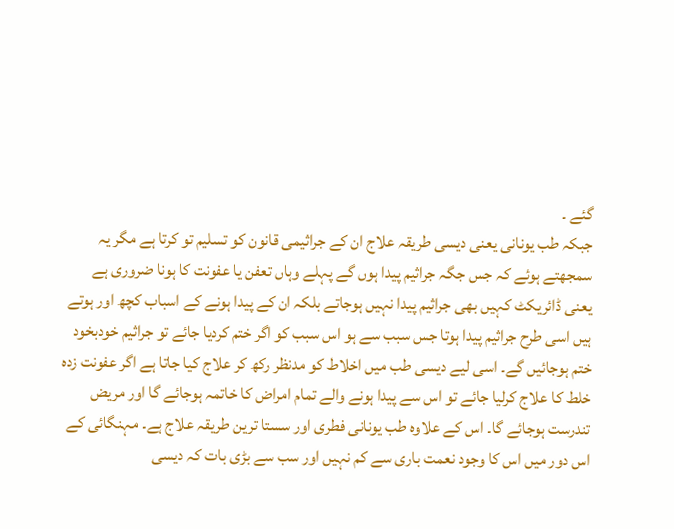گئے ۔
جبکہ طب یونانی یعنی دیسی طریقہ علاج ان کے جراثیمی قانون کو تسلیم تو کرتا ہے مگر یہ سمجھتے ہوئے کہ جس جگہ جراثیم پیدا ہوں گے پہلے وہاں تعفن یا عفونت کا ہونا ضروری ہے یعنی ڈائریکٹ کہیں بھی جراثیم پیدا نہیں ہوجاتے بلکہ ان کے پیدا ہونے کے اسباب کچھ اور ہوتے ہیں اسی طرح جراثیم پیدا ہوتا جس سبب سے ہو اس سبب کو اگر ختم کردیا جائے تو جراثیم خودبخود ختم ہوجائیں گے۔ اسی لیے دیسی طب میں اخلاط کو مدنظر رکھ کر علاج کیا جاتا ہے اگر عفونت زدہ خلط کا علاج کرلیا جائے تو اس سے پیدا ہونے والے تمام امراض کا خاتمہ ہوجائے گا اور مریض تندرست ہوجائے گا۔ اس کے علاوہ طب یونانی فطری اور سستا ترین طریقہ علاج ہے۔ مہنگائی کے اس دور میں اس کا وجود نعمت باری سے کم نہیں اور سب سے بڑی بات کہ دیسی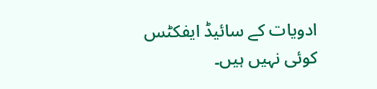ادویات کے سائیڈ ایفکٹس کوئی نہیں ہیں۔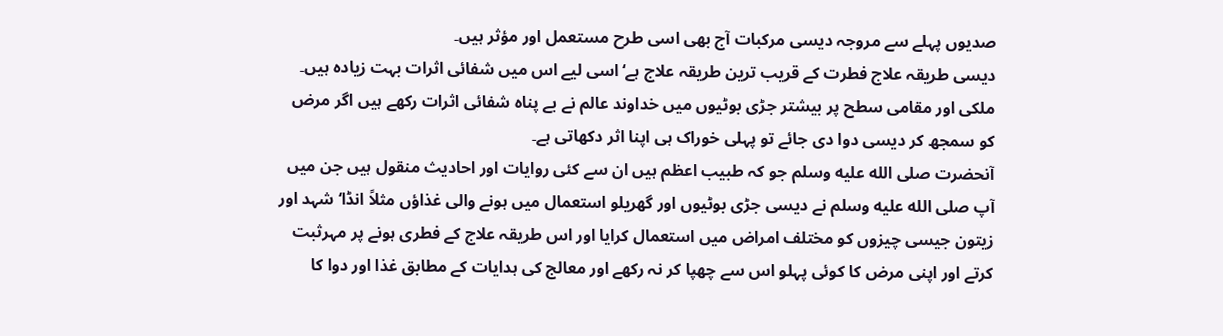صدیوں پہلے سے مروجہ دیسی مرکبات آج بھی اسی طرح مستعمل اور مؤثر ہیں۔
دیسی طریقہ علاج فطرت کے قریب ترین طریقہ علاج ہے‘ اسی لیے اس میں شفائی اثرات بہت زیادہ ہیں۔ ملکی اور مقامی سطح پر بیشتر جڑی بوٹیوں میں خداوند عالم نے بے پناہ شفائی اثرات رکھے ہیں اگر مرض کو سمجھ کر دیسی دوا دی جائے تو پہلی خوراک ہی اپنا اثر دکھاتی ہے۔
آنحضرت صلى الله عليه وسلم جو کہ طبیب اعظم ہیں ان سے کئی روایات اور احادیث منقول ہیں جن میں آپ صلى الله عليه وسلم نے دیسی جڑی بوٹیوں اور گھریلو استعمال میں ہونے والی غذاؤں مثلاً انڈا‘ شہد اور زیتون جیسی چیزوں کو مختلف امراض میں استعمال کرایا اور اس طریقہ علاج کے فطری ہونے پر مہرثبت کرتے اور اپنی مرض کا کوئی پہلو اس سے چھپا کر نہ رکھے اور معالج کی ہدایات کے مطابق غذا اور دوا کا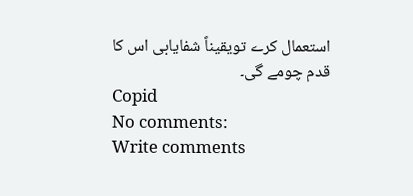استعمال کرے تویقیناً شفایابی اس کا قدم چومے گی۔
Copid
No comments:
Write comments